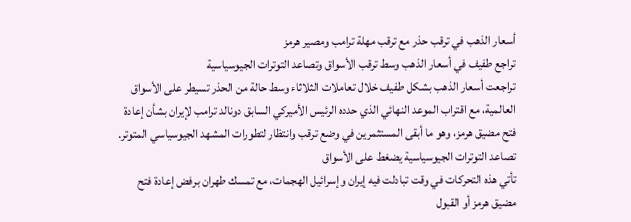أسعار الذهب في ترقب حذر مع ترقب مهلة ترامب ومصير هرمز
تراجع طفيف في أسعار الذهب وسط ترقب الأسواق وتصاعد التوترات الجيوسياسية
تراجعت أسعار الذهب بشكل طفيف خلال تعاملات الثلاثاء وسط حالة من الحذر تسيطر على الأسواق العالمية، مع اقتراب الموعد النهائي الذي حدده الرئيس الأميركي السابق دونالد ترامب لإيران بشأن إعادة فتح مضيق هرمز، وهو ما أبقى المستثمرين في وضع ترقب وانتظار لتطورات المشهد الجيوسياسي المتوتر.
تصاعد التوترات الجيوسياسية يضغط على الأسواق
تأتي هذه التحركات في وقت تبادلت فيه إيران وإسرائيل الهجمات، مع تمسك طهران برفض إعادة فتح مضيق هرمز أو القبول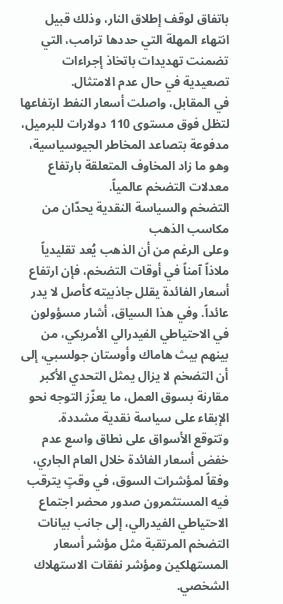باتفاق لوقف إطلاق النار، وذلك قبيل انتهاء المهلة التي حددها ترامب، التي تضمنت تهديدات باتخاذ إجراءات تصعيدية في حال عدم الامتثال.
في المقابل، واصلت أسعار النفط ارتفاعها لتظل فوق مستوى 110 دولارات للبرميل، مدفوعة بتصاعد المخاطر الجيوسياسية، وهو ما زاد المخاوف المتعلقة بارتفاع معدلات التضخم عالمياً.
التضخم والسياسة النقدية يحدّان من مكاسب الذهب
وعلى الرغم من أن الذهب يُعد تقليدياً ملاذاً آمناً في أوقات التضخم، فإن ارتفاع أسعار الفائدة يقلل جاذبيته كأصل لا يدر عائداً. وفي هذا السياق، أشار مسؤولون في الاحتياطي الفيدرالي الأمريكي، من بينهم بيث هاماك وأوستان جولسبي، إلى أن التضخم لا يزال يمثل التحدي الأكبر مقارنة بسوق العمل، ما يعزّز التوجه نحو الإبقاء على سياسة نقدية مشددة.
وتتوقع الأسواق على نطاق واسع عدم خفض أسعار الفائدة خلال العام الجاري، وفقاً لمؤشرات السوق، في وقتٍ يترقب فيه المستثمرون صدور محضر اجتماع الاحتياطي الفيدرالي، إلى جانب بيانات التضخم المرتقبة مثل مؤشر أسعار المستهلكين ومؤشر نفقات الاستهلاك الشخصي.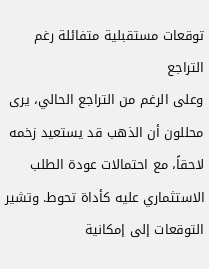توقعات مستقبلية متفائلة رغم التراجع
وعلى الرغم من التراجع الحالي، يرى محللون أن الذهب قد يستعيد زخمه لاحقاً، مع احتمالات عودة الطلب الاستثماري عليه كأداة تحوط. وتشير التوقعات إلى إمكانية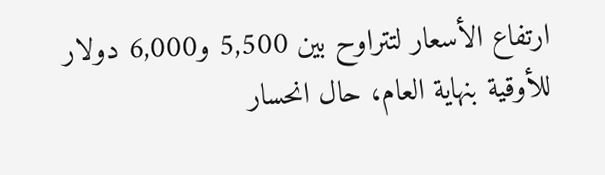ارتفاع الأسعار لتتراوح بين 5,500 و6,000 دولار للأوقية بنهاية العام، حال انحسار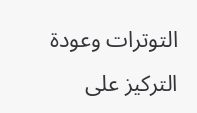التوترات وعودة التركيز على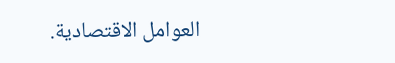العوامل الاقتصادية.